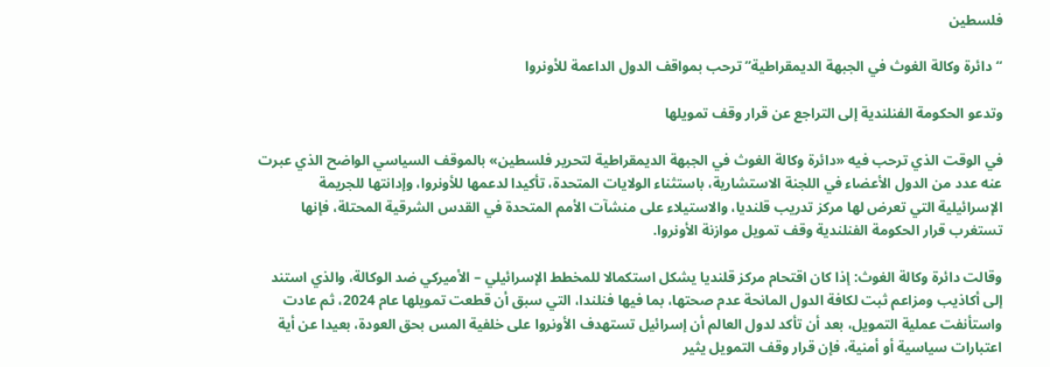فلسطين

“دائرة وكالة الغوث في الجبهة الديمقراطية” ترحب بمواقف الدول الداعمة للأونروا

وتدعو الحكومة الفنلندية إلى التراجع عن قرار وقف تمويلها

في الوقت الذي ترحب فيه «دائرة وكالة الغوث في الجبهة الديمقراطية لتحرير فلسطين» بالموقف السياسي الواضح الذي عبرت عنه عدد من الدول الأعضاء في اللجنة الاستشارية، باستثناء الولايات المتحدة، تأكيدا لدعمها للأونروا، وإدانتها للجريمة الإسرائيلية التي تعرض لها مركز تدريب قلنديا، والاستيلاء على منشآت الأمم المتحدة في القدس الشرقية المحتلة، فإنها تستغرب قرار الحكومة الفنلندية وقف تمويل موازنة الأونروا.

وقالت دائرة وكالة الغوث: إذا كان اقتحام مركز قلنديا يشكل استكمالا للمخطط الإسرائيلي – الأميركي ضد الوكالة، والذي استند إلى أكاذيب ومزاعم ثبت لكافة الدول المانحة عدم صحتها، بما فيها فنلندا، التي سبق أن قطعت تمويلها عام 2024، ثم عادت واستأنفت عملية التمويل، بعد أن تأكد لدول العالم أن إسرائيل تستهدف الأونروا على خلفية المس بحق العودة، بعيدا عن أية اعتبارات سياسية أو أمنية، فإن قرار وقف التمويل يثير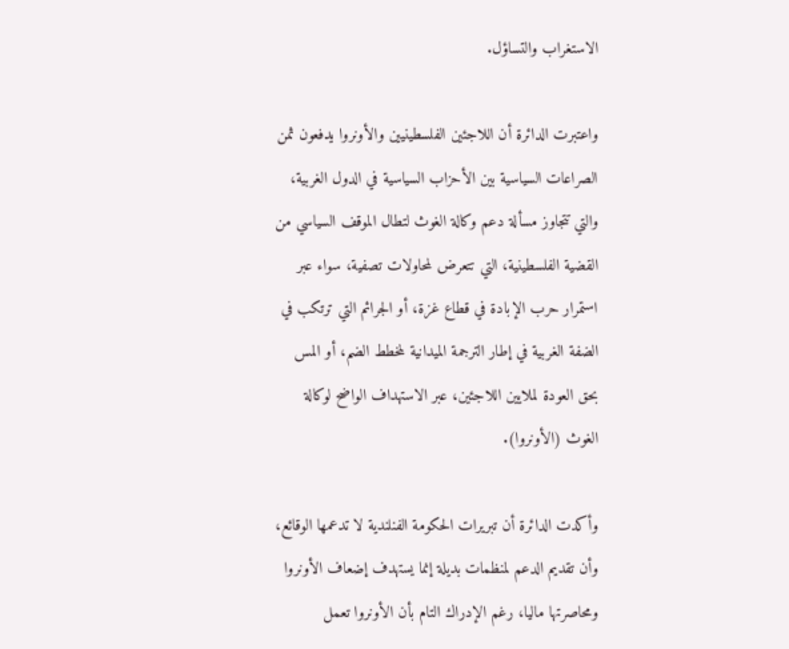الاستغراب والتساؤل.

واعتبرت الدائرة أن اللاجئين الفلسطينيين والأونروا يدفعون ثمن الصراعات السياسية بين الأحزاب السياسية في الدول الغربية، والتي تتجاوز مسألة دعم وكالة الغوث لتطال الموقف السياسي من القضية الفلسطينية، التي تتعرض لمحاولات تصفية، سواء عبر استمرار حرب الإبادة في قطاع غزة، أو الجرائم التي ترتكب في الضفة الغربية في إطار الترجمة الميدانية لمخطط الضم، أو المس بحق العودة لملايين اللاجئين، عبر الاستهداف الواضح لوكالة الغوث (الأونروا).

وأكدت الدائرة أن تبريرات الحكومة الفنلندية لا تدعمها الوقائع، وأن تقديم الدعم لمنظمات بديلة إنما يستهدف إضعاف الأونروا ومحاصرتها ماليا، رغم الإدراك التام بأن الأونروا تعمل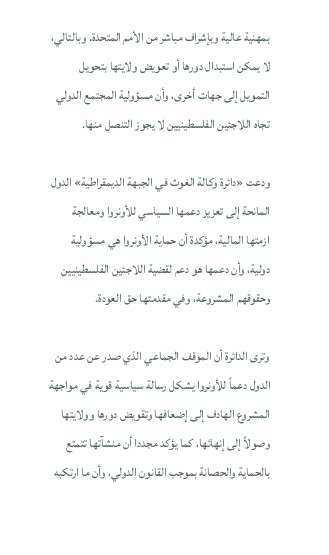بمهنية عالية وبإشراف مباشر من الأمم المتحدة. وبالتالي، لا يمكن استبدال دورها أو تعويض ولايتها بتحويل التمويل إلى جهات أخرى، وأن مسؤولية المجتمع الدولي تجاه اللاجئين الفلسطينيين لا يجوز التنصل منها.

ودعت «دائرة وكالة الغوث في الجبهة الديمقراطية» الدول المانحة إلى تعزيز دعمها السياسي للأونروا ومعالجة ازمتها المالية، مؤكدة أن حماية الأونروا هي مسؤولية دولية، وأن دعمها هو دعم لقضية اللاجئين الفلسطينيين وحقوقهم المشروعة، وفي مقدمتها حق العودة.

وترى الدائرة أن الموقف الجماعي الذي صدر عن عدد من الدول دعماً للأونروا يشكل رسالة سياسية قوية في مواجهة المشروع الهادف إلى إضعافها وتقويض دورها وولايتها وصولاً إلى إنهائها، كما يؤكد مجددا أن منشآتها تتمتع بالحماية والحصانة بموجب القانون الدولي، وأن ما ارتكبه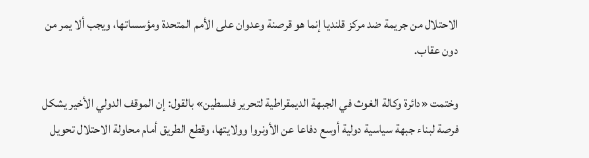الاحتلال من جريمة ضد مركز قلنديا إنما هو قرصنة وعدوان على الأمم المتحدة ومؤسساتها، ويجب ألا يمر من دون عقاب.

وختمت «دائرة وكالة الغوث في الجبهة الديمقراطية لتحرير فلسطين» بالقول: إن الموقف الدولي الأخير يشكل فرصة لبناء جبهة سياسية دولية أوسع دفاعا عن الأونروا وولايتها، وقطع الطريق أمام محاولة الاحتلال تحويل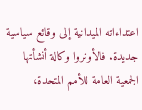اعتداءاته الميدانية إلى وقائع سياسية جديدة. فالأونروا وكالة أنشأتها الجمعية العامة للأمم المتحدة،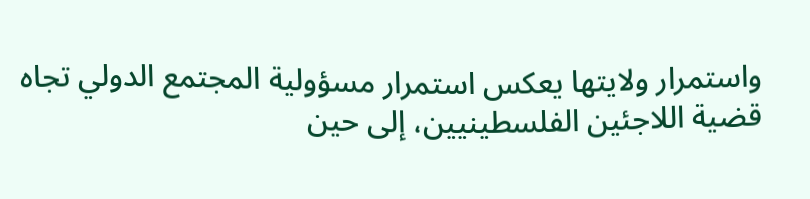واستمرار ولايتها يعكس استمرار مسؤولية المجتمع الدولي تجاه قضية اللاجئين الفلسطينيين، إلى حين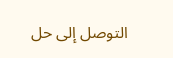التوصل إلى حل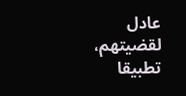عادل لقضيتهم، تطبيقا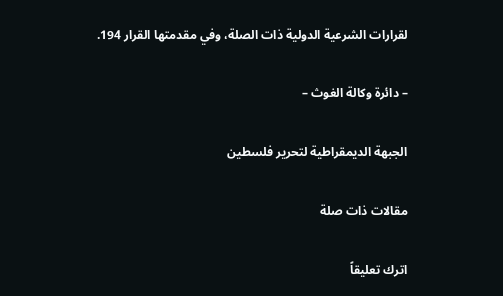لقرارات الشرعية الدولية ذات الصلة، وفي مقدمتها القرار 194.

– دائرة وكالة الغوث –

الجبهة الديمقراطية لتحرير فلسطين

مقالات ذات صلة

اترك تعليقاً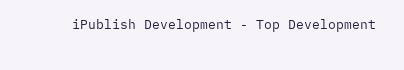iPublish Development - Top Development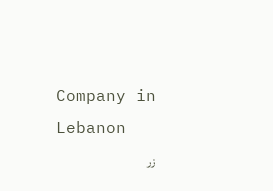Company in Lebanon
زر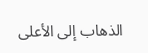الذهاب إلى الأعلى